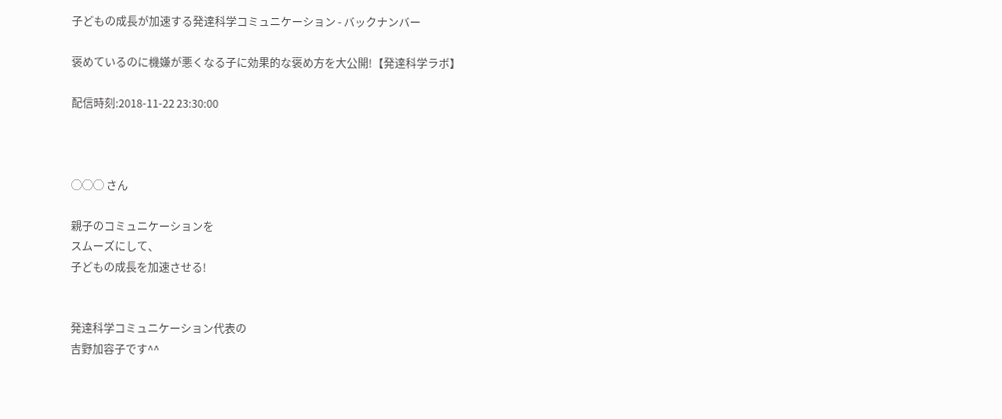子どもの成長が加速する発達科学コミュニケーション - バックナンバー

褒めているのに機嫌が悪くなる子に効果的な褒め方を大公開!【発達科学ラボ】

配信時刻:2018-11-22 23:30:00



◯◯◯ さん

親子のコミュニケーションを
スムーズにして、
子どもの成長を加速させる!


発達科学コミュニケーション代表の
吉野加容子です^^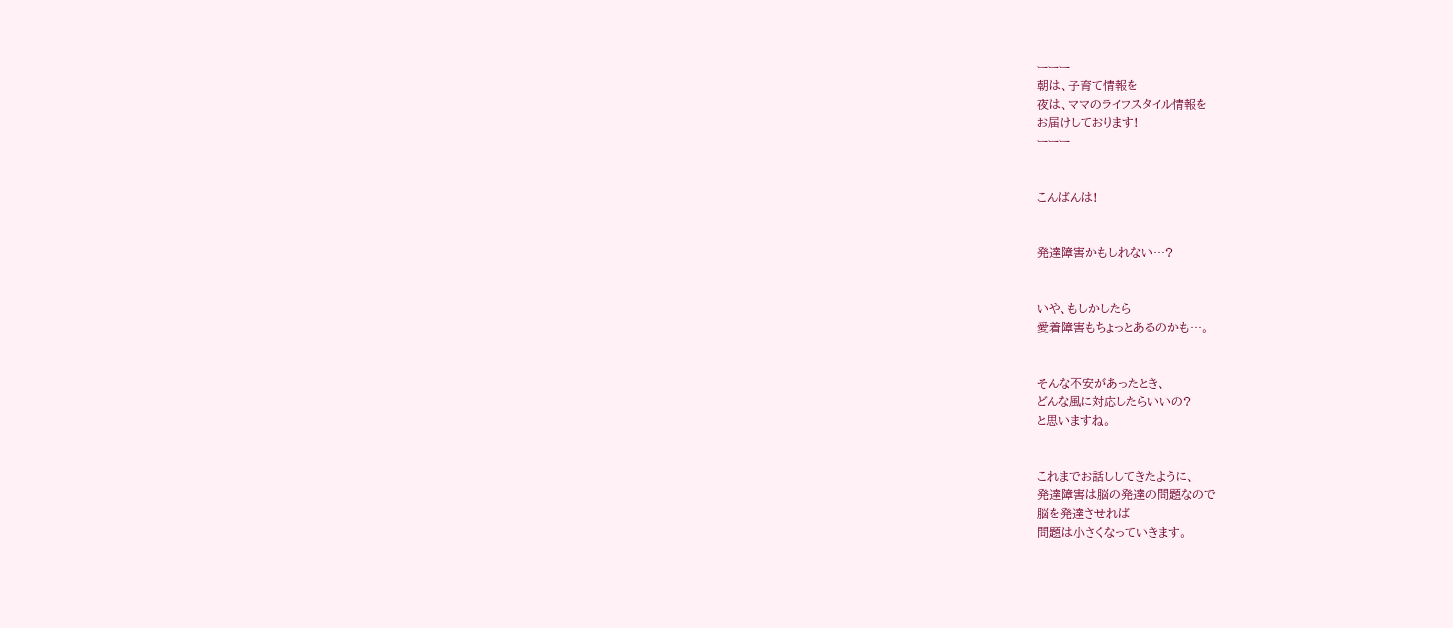ーーー
朝は、子育て情報を
夜は、ママのライフスタイル情報を
お届けしております!
ーーー


こんばんは!


発達障害かもしれない…?


いや、もしかしたら
愛着障害もちょっとあるのかも…。


そんな不安があったとき、
どんな風に対応したらいいの?
と思いますね。


これまでお話ししてきたように、
発達障害は脳の発達の問題なので
脳を発達させれば
問題は小さくなっていきます。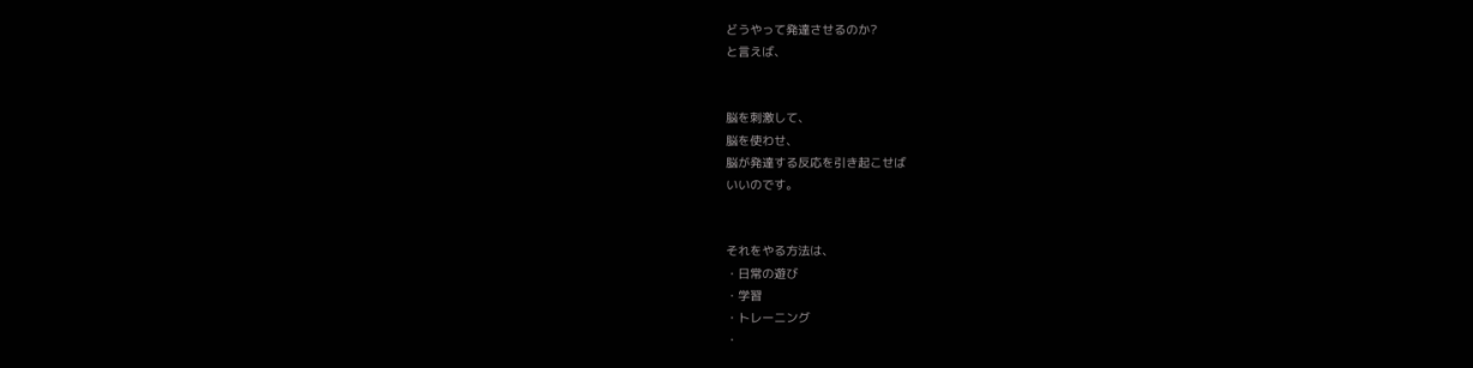どうやって発達させるのか?
と言えば、


脳を刺激して、
脳を使わせ、
脳が発達する反応を引き起こせば
いいのです。


それをやる方法は、
・日常の遊び
・学習
・トレーニング
・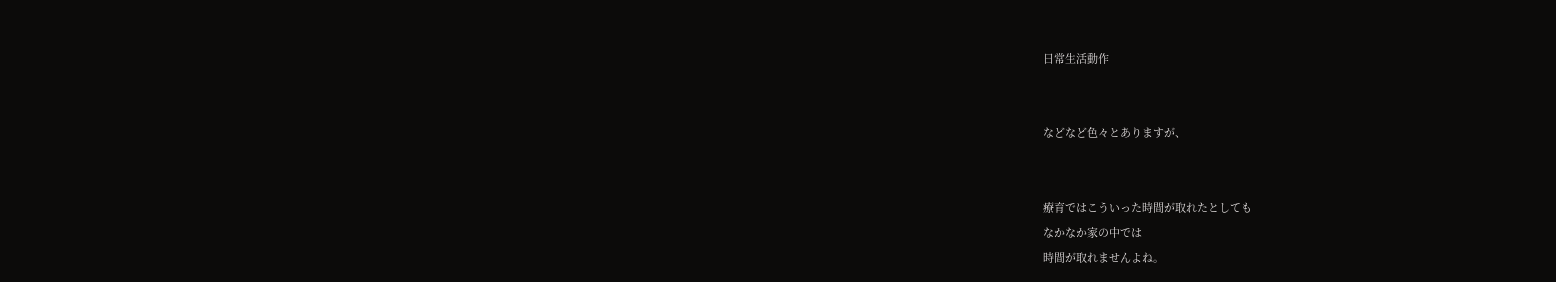日常生活動作


などなど色々とありますが、


療育ではこういった時間が取れたとしても
なかなか家の中では
時間が取れませんよね。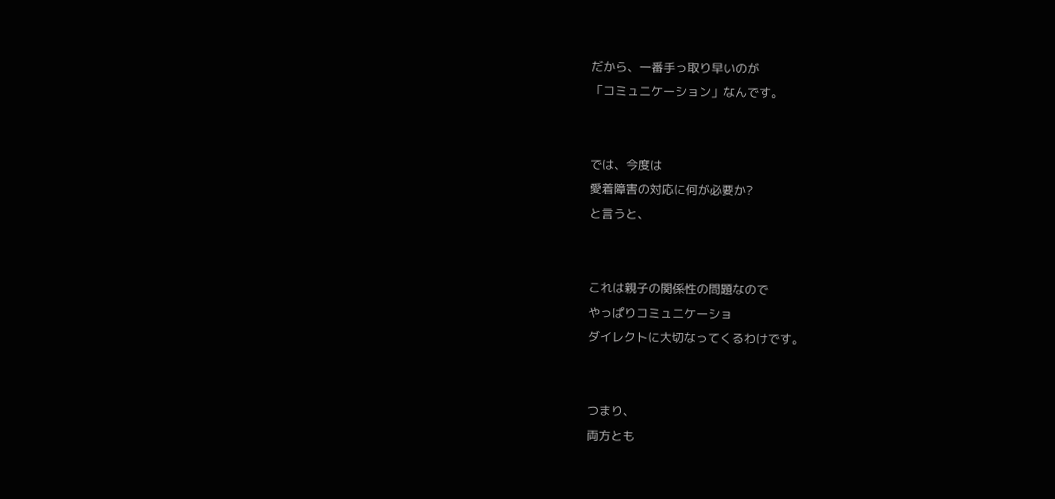だから、一番手っ取り早いのが
「コミュニケーション」なんです。


では、今度は
愛着障害の対応に何が必要か?
と言うと、


これは親子の関係性の問題なので
やっぱりコミュニケーショ
ダイレクトに大切なってくるわけです。


つまり、
両方とも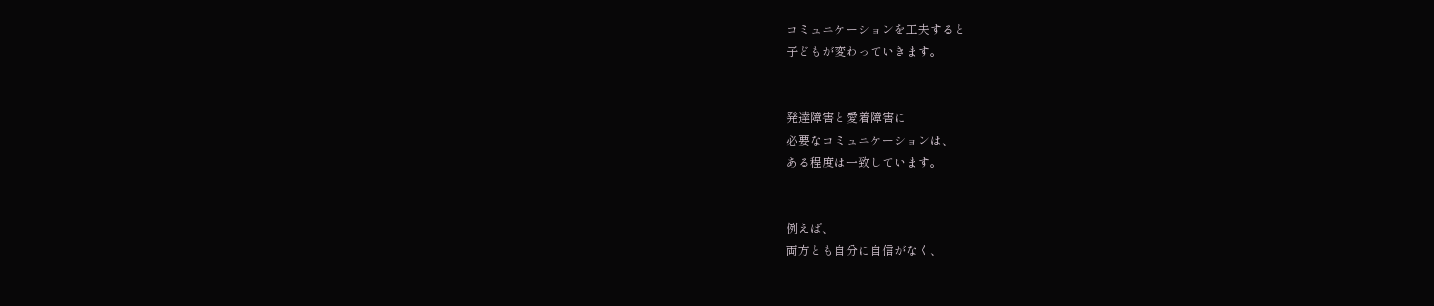コミュニケーションを工夫すると
子どもが変わっていきます。


発達障害と愛着障害に
必要なコミュニケーションは、
ある程度は一致しています。


例えば、
両方とも自分に自信がなく、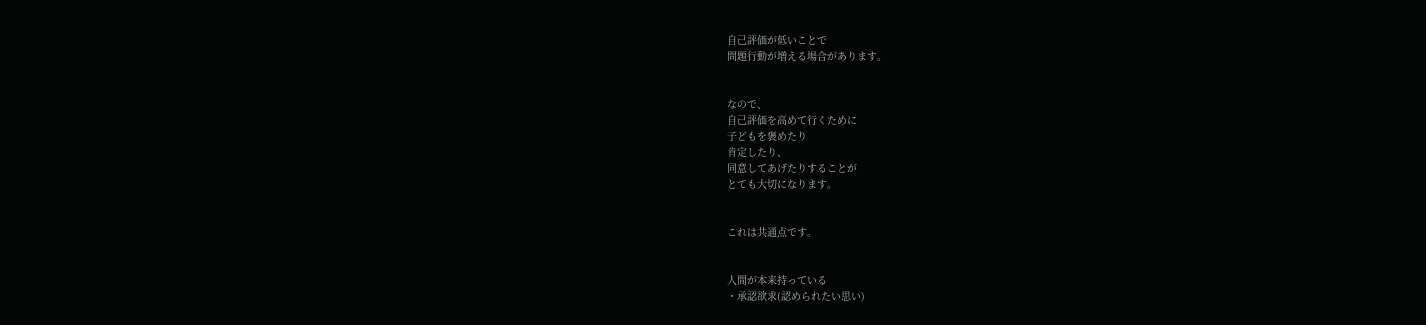自己評価が低いことで
問題行動が増える場合があります。


なので、
自己評価を高めて行くために
子どもを褒めたり
肯定したり、
同意してあげたりすることが
とても大切になります。


これは共通点です。


人間が本来持っている
・承認欲求(認められたい思い)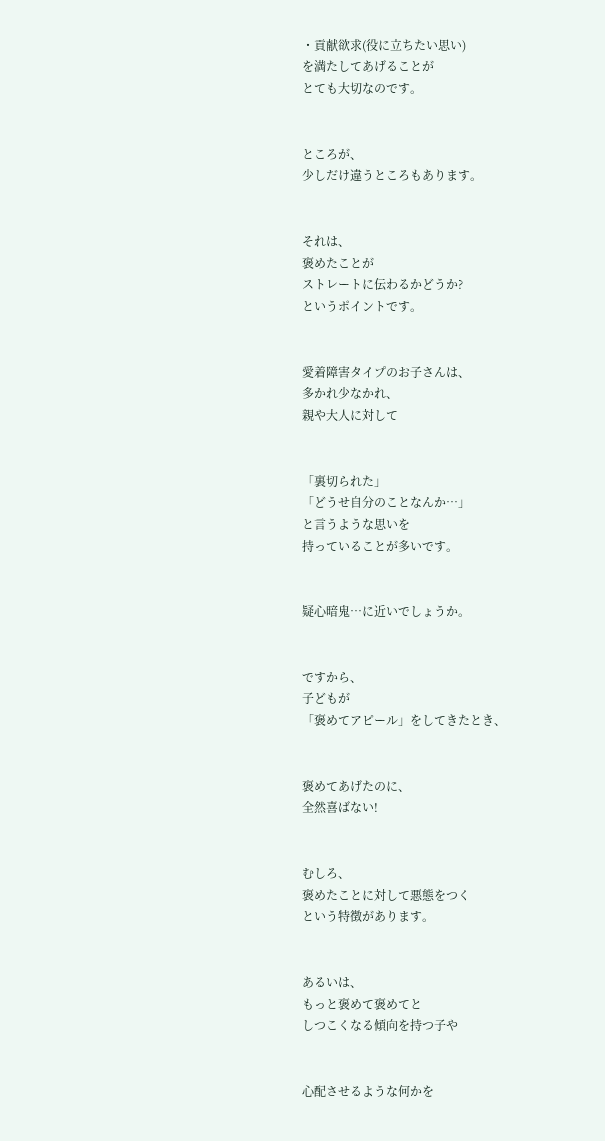・貢献欲求(役に立ちたい思い)
を満たしてあげることが
とても大切なのです。


ところが、
少しだけ違うところもあります。


それは、
褒めたことが
ストレートに伝わるかどうか?
というポイントです。


愛着障害タイプのお子さんは、
多かれ少なかれ、
親や大人に対して


「裏切られた」
「どうせ自分のことなんか…」
と言うような思いを
持っていることが多いです。


疑心暗鬼…に近いでしょうか。


ですから、
子どもが
「褒めてアピール」をしてきたとき、


褒めてあげたのに、
全然喜ばない!


むしろ、
褒めたことに対して悪態をつく
という特徴があります。


あるいは、
もっと褒めて褒めてと
しつこくなる傾向を持つ子や


心配させるような何かを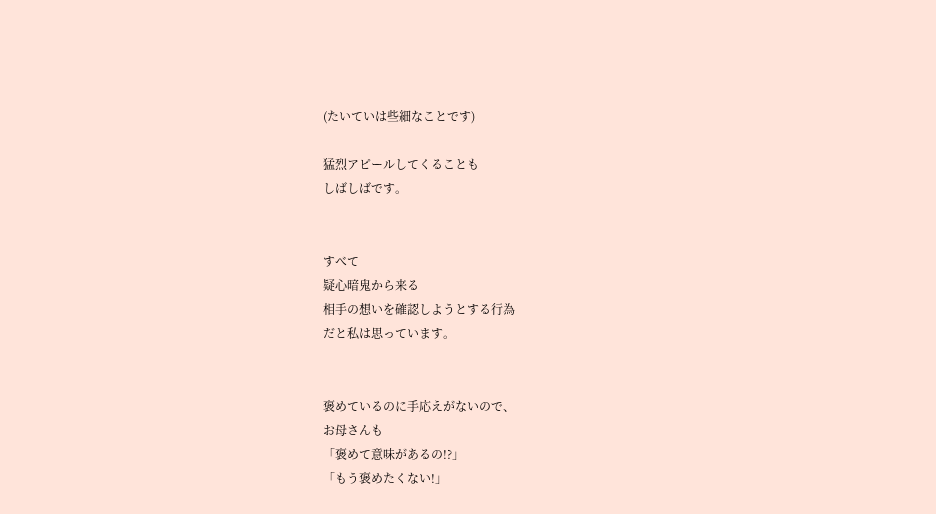(たいていは些細なことです)

猛烈アピールしてくることも
しばしばです。


すべて
疑心暗鬼から来る
相手の想いを確認しようとする行為
だと私は思っています。


褒めているのに手応えがないので、
お母さんも
「褒めて意味があるの!?」
「もう褒めたくない!」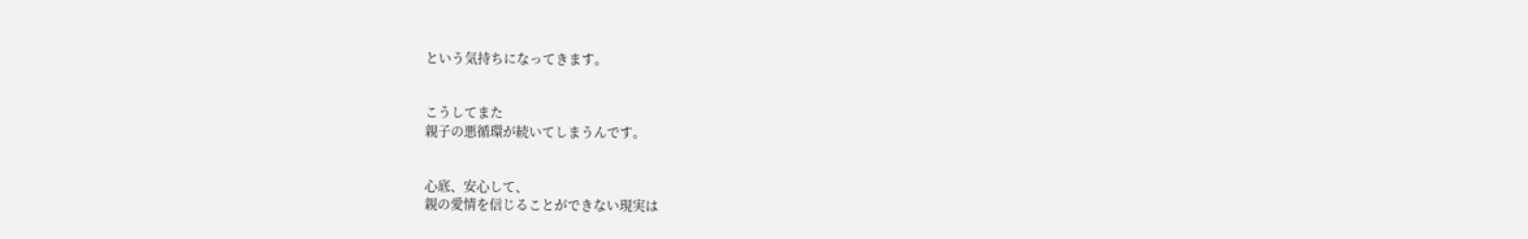という気持ちになってきます。


こうしてまた
親子の悪循環が続いてしまうんです。


心底、安心して、
親の愛情を信じることができない現実は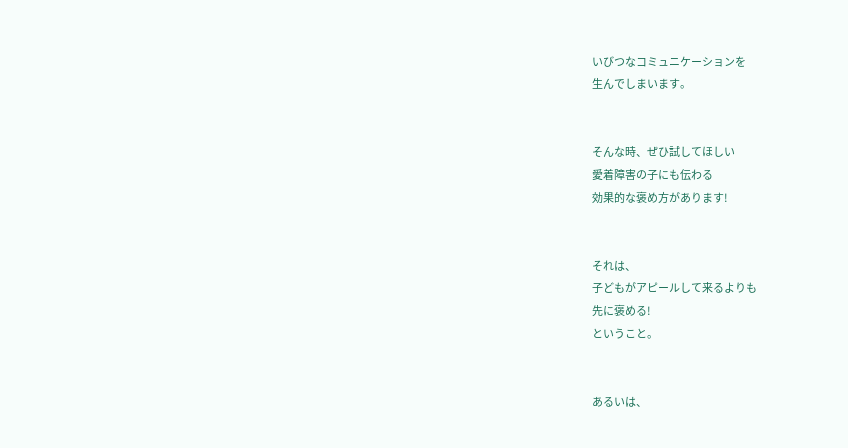いびつなコミュニケーションを
生んでしまいます。


そんな時、ぜひ試してほしい
愛着障害の子にも伝わる
効果的な褒め方があります!


それは、
子どもがアピールして来るよりも
先に褒める!
ということ。


あるいは、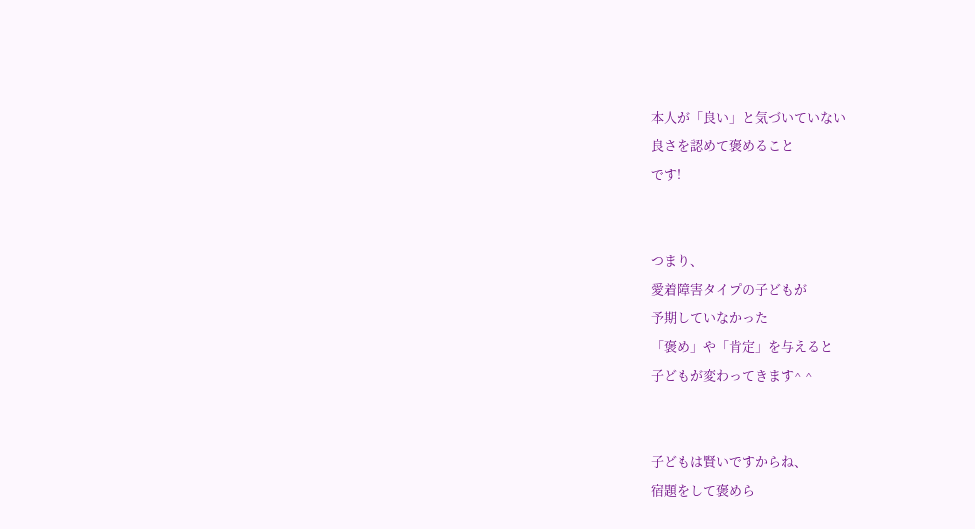本人が「良い」と気づいていない
良さを認めて褒めること
です!


つまり、
愛着障害タイプの子どもが
予期していなかった
「褒め」や「肯定」を与えると
子どもが変わってきます^ ^


子どもは賢いですからね、
宿題をして褒めら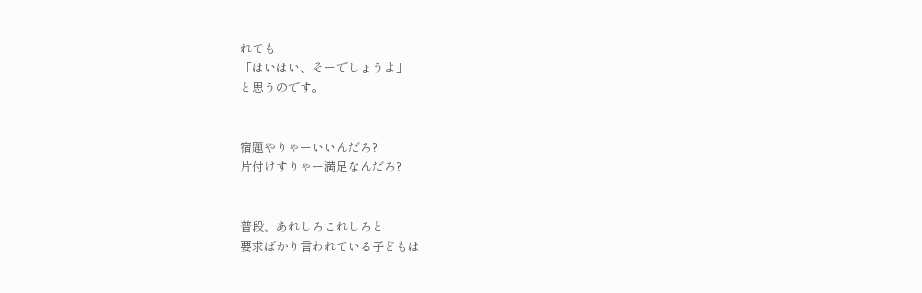れても
「はいはい、そーでしょうよ」
と思うのです。


宿題やりゃーいいんだろ?
片付けすりゃー満足なんだろ?


普段、あれしろこれしろと
要求ばかり言われている子どもは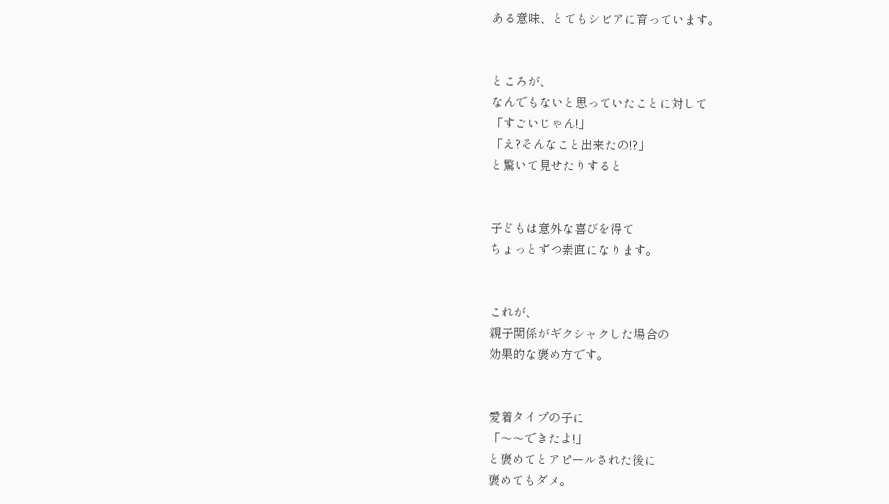ある意味、とてもシビアに育っています。


ところが、
なんでもないと思っていたことに対して
「すごいじゃん!」
「え?そんなこと出来たの!?」
と驚いて見せたりすると


子どもは意外な喜びを得て
ちょっとずつ素直になります。


これが、
親子関係がギクシャクした場合の
効果的な褒め方です。


愛着タイプの子に
「〜〜できたよ!」
と褒めてとアピールされた後に
褒めてもダメ。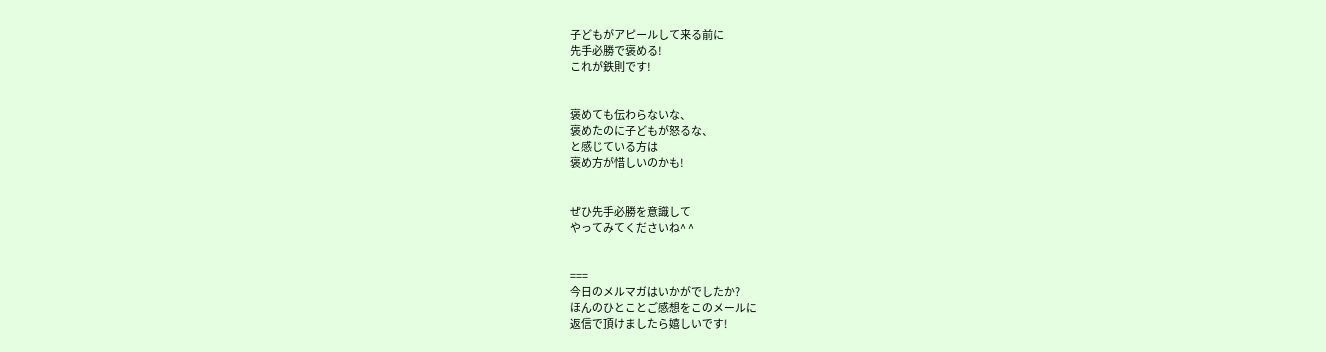子どもがアピールして来る前に
先手必勝で褒める!
これが鉄則です!


褒めても伝わらないな、
褒めたのに子どもが怒るな、
と感じている方は
褒め方が惜しいのかも!


ぜひ先手必勝を意識して
やってみてくださいね^ ^


===
今日のメルマガはいかがでしたか?
ほんのひとことご感想をこのメールに
返信で頂けましたら嬉しいです!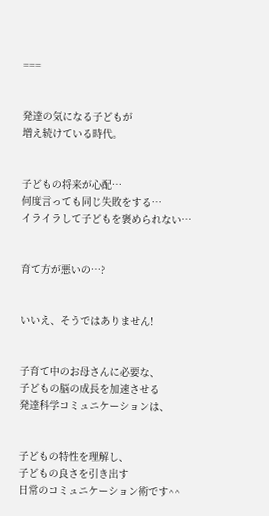===


発達の気になる子どもが
増え続けている時代。


子どもの将来が心配…
何度言っても同じ失敗をする…
イライラして子どもを褒められない…


育て方が悪いの…?


いいえ、そうではありません!


子育て中のお母さんに必要な、
子どもの脳の成長を加速させる
発達科学コミュニケーションは、


子どもの特性を理解し、
子どもの良さを引き出す
日常のコミュニケーション術です^^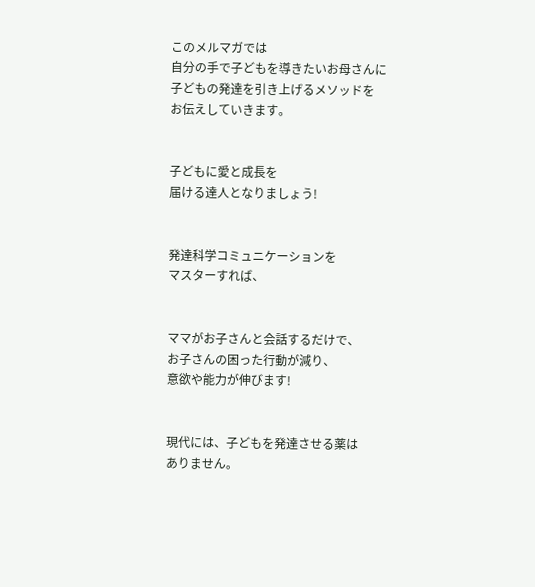このメルマガでは
自分の手で子どもを導きたいお母さんに
子どもの発達を引き上げるメソッドを
お伝えしていきます。


子どもに愛と成長を
届ける達人となりましょう!


発達科学コミュニケーションを
マスターすれば、


ママがお子さんと会話するだけで、
お子さんの困った行動が減り、
意欲や能力が伸びます!


現代には、子どもを発達させる薬は
ありません。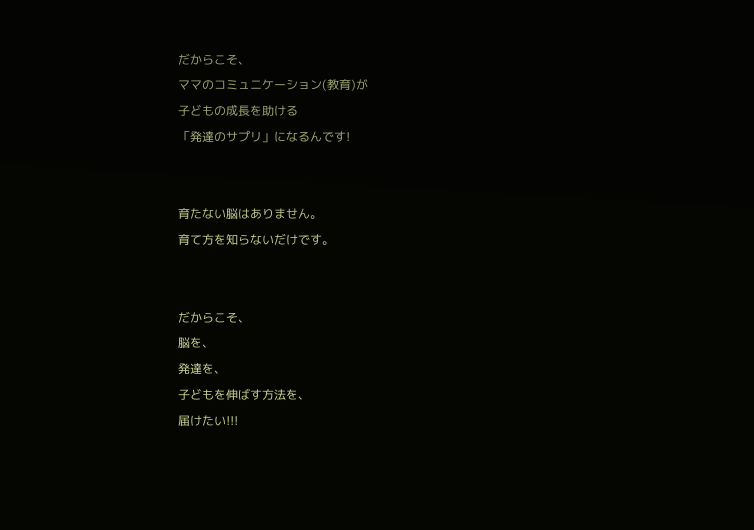だからこそ、
ママのコミュニケーション(教育)が
子どもの成長を助ける
「発達のサプリ」になるんです!


育たない脳はありません。
育て方を知らないだけです。


だからこそ、
脳を、
発達を、
子どもを伸ばす方法を、
届けたい!!!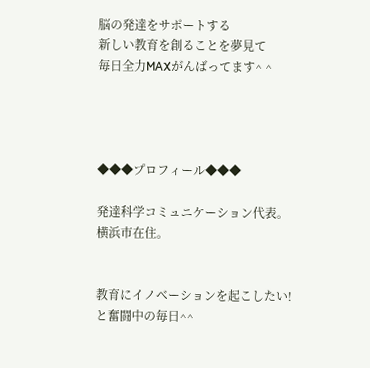脳の発達をサポートする
新しい教育を創ることを夢見て
毎日全力MAXがんばってます^ ^




◆◆◆プロフィール◆◆◆

発達科学コミュニケーション代表。
横浜市在住。


教育にイノベーションを起こしたい!
と奮闘中の毎日^^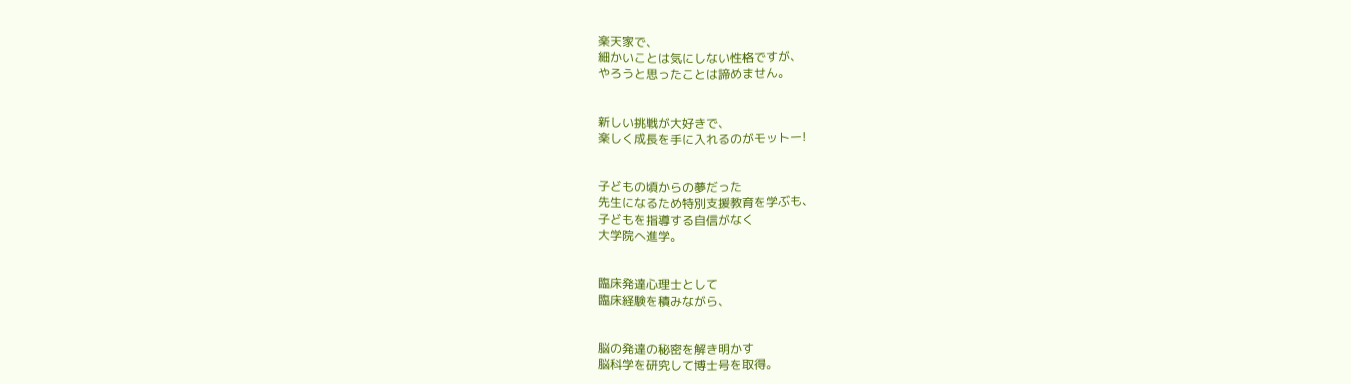楽天家で、
細かいことは気にしない性格ですが、
やろうと思ったことは諦めません。


新しい挑戦が大好きで、
楽しく成長を手に入れるのがモットー!


子どもの頃からの夢だった
先生になるため特別支援教育を学ぶも、
子どもを指導する自信がなく
大学院へ進学。


臨床発達心理士として
臨床経験を積みながら、


脳の発達の秘密を解き明かす
脳科学を研究して博士号を取得。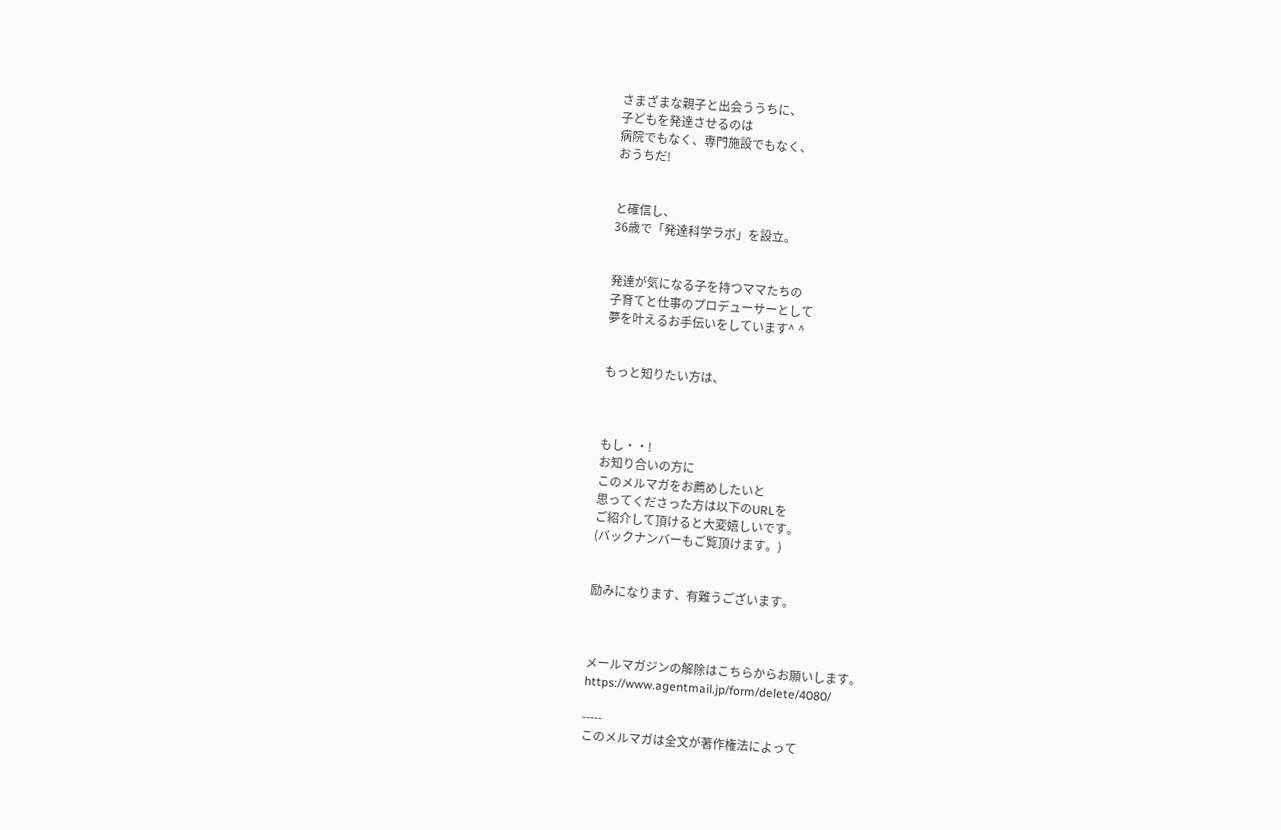さまざまな親子と出会ううちに、
子どもを発達させるのは
病院でもなく、専門施設でもなく、
おうちだ!


と確信し、
36歳で「発達科学ラボ」を設立。


発達が気になる子を持つママたちの
子育てと仕事のプロデューサーとして
夢を叶えるお手伝いをしています^ ^


もっと知りたい方は、



もし・・!
お知り合いの方に
このメルマガをお薦めしたいと
思ってくださった方は以下のURLを
ご紹介して頂けると大変嬉しいです。
(バックナンバーもご覧頂けます。)


励みになります、有難うございます。



メールマガジンの解除はこちらからお願いします。
https://www.agentmail.jp/form/delete/4080/

-----
このメルマガは全文が著作権法によって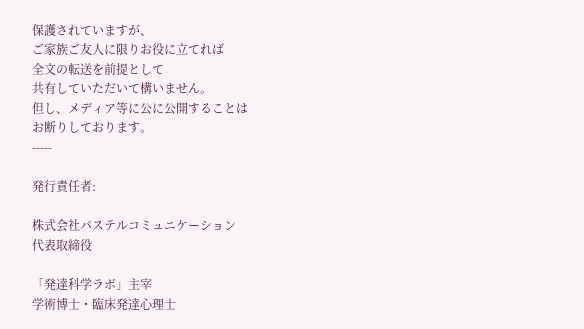保護されていますが、
ご家族ご友人に限りお役に立てれば
全文の転送を前提として
共有していただいて構いません。
但し、メディア等に公に公開することは
お断りしております。
-----

発行責任者:

株式会社パステルコミュニケーション
代表取締役

「発達科学ラボ」主宰
学術博士・臨床発達心理士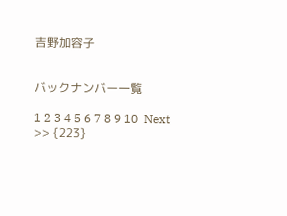吉野加容子


バックナンバー一覧

1 2 3 4 5 6 7 8 9 10  Next >> {223}